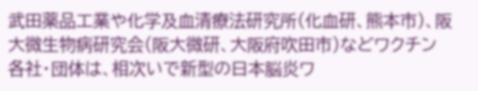武田薬品工業や化学及血清療法研究所(化血研、熊本市)、阪大微生物病研究会(阪大微研、大阪府吹田市)などワクチン各社・団体は、相次いで新型の日本脳炎ワ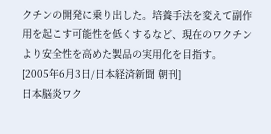クチンの開発に乗り出した。培養手法を変えて副作用を起こす可能性を低くするなど、現在のワクチンより安全性を高めた製品の実用化を目指す。
[2005年6月3日/日本経済新聞 朝刊]
日本脳炎ワク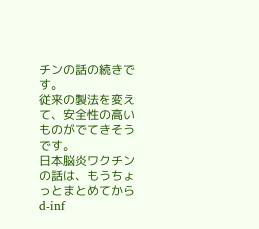チンの話の続きです。
従来の製法を変えて、安全性の高いものがでてきそうです。
日本脳炎ワクチンの話は、もうちょっとまとめてからd-inf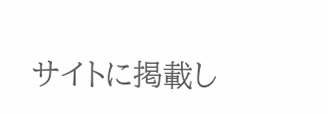サイトに掲載し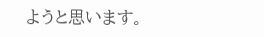ようと思います。